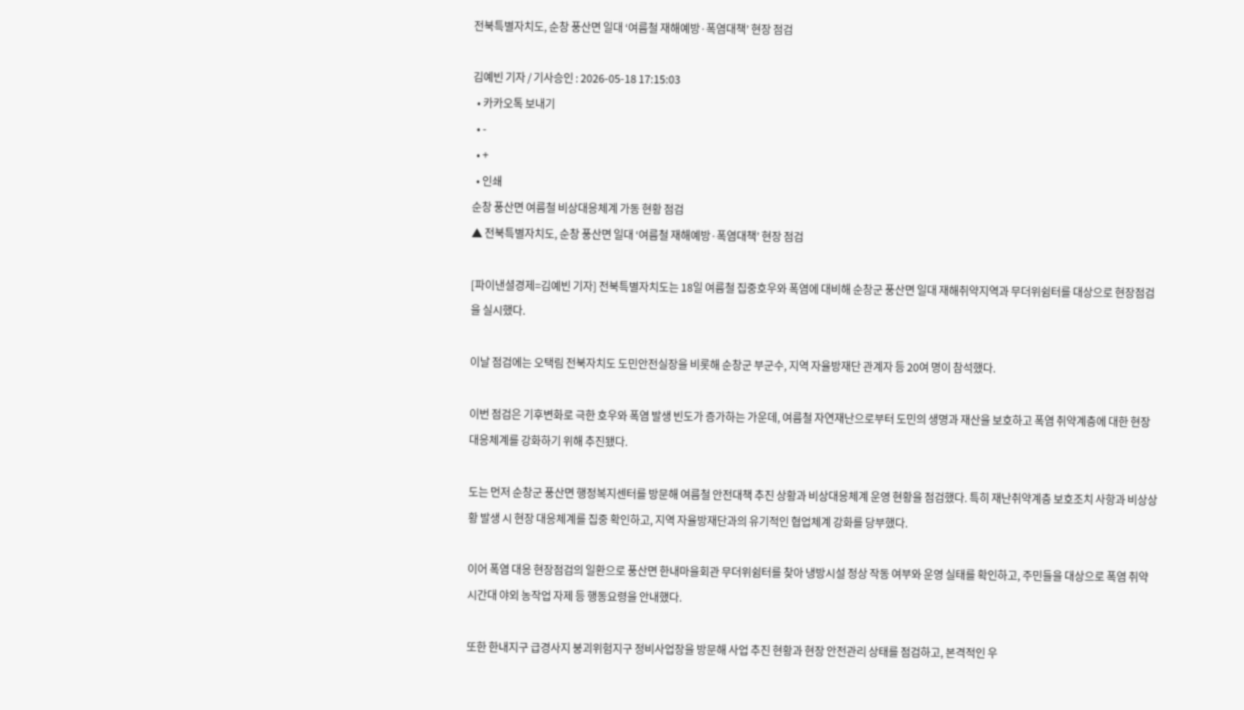전북특별자치도, 순창 풍산면 일대 ‘여름철 재해예방·폭염대책’ 현장 점검

김예빈 기자 / 기사승인 : 2026-05-18 17:15:03
  • 카카오톡 보내기
  • -
  • +
  • 인쇄
순창 풍산면 여름철 비상대응체계 가동 현황 점검
▲ 전북특별자치도, 순창 풍산면 일대 ‘여름철 재해예방·폭염대책’ 현장 점검

[파이낸셜경제=김예빈 기자] 전북특별자치도는 18일 여름철 집중호우와 폭염에 대비해 순창군 풍산면 일대 재해취약지역과 무더위쉼터를 대상으로 현장점검을 실시했다.

이날 점검에는 오택림 전북자치도 도민안전실장을 비롯해 순창군 부군수, 지역 자율방재단 관계자 등 20여 명이 참석했다.

이번 점검은 기후변화로 극한 호우와 폭염 발생 빈도가 증가하는 가운데, 여름철 자연재난으로부터 도민의 생명과 재산을 보호하고 폭염 취약계층에 대한 현장 대응체계를 강화하기 위해 추진됐다.

도는 먼저 순창군 풍산면 행정복지센터를 방문해 여름철 안전대책 추진 상황과 비상대응체계 운영 현황을 점검했다. 특히 재난취약계층 보호조치 사항과 비상상황 발생 시 현장 대응체계를 집중 확인하고, 지역 자율방재단과의 유기적인 협업체계 강화를 당부했다.

이어 폭염 대응 현장점검의 일환으로 풍산면 한내마을회관 무더위쉼터를 찾아 냉방시설 정상 작동 여부와 운영 실태를 확인하고, 주민들을 대상으로 폭염 취약 시간대 야외 농작업 자제 등 행동요령을 안내했다.

또한 한내지구 급경사지 붕괴위험지구 정비사업장을 방문해 사업 추진 현황과 현장 안전관리 상태를 점검하고, 본격적인 우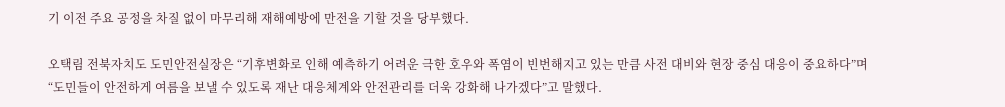기 이전 주요 공정을 차질 없이 마무리해 재해예방에 만전을 기할 것을 당부했다.

오택림 전북자치도 도민안전실장은 “기후변화로 인해 예측하기 어려운 극한 호우와 폭염이 빈번해지고 있는 만큼 사전 대비와 현장 중심 대응이 중요하다”며 “도민들이 안전하게 여름을 보낼 수 있도록 재난 대응체계와 안전관리를 더욱 강화해 나가겠다”고 말했다.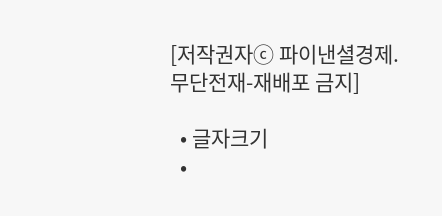[저작권자ⓒ 파이낸셜경제. 무단전재-재배포 금지]

  • 글자크기
  •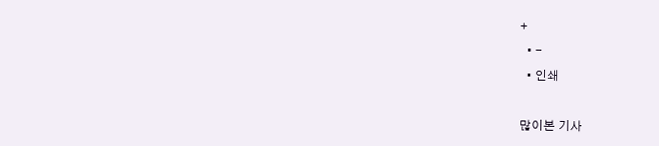+
  • -
  • 인쇄

많이본 기사